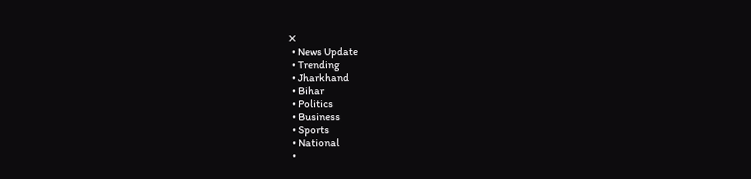✕
  • News Update
  • Trending
  • Jharkhand
  • Bihar
  • Politics
  • Business
  • Sports
  • National
  •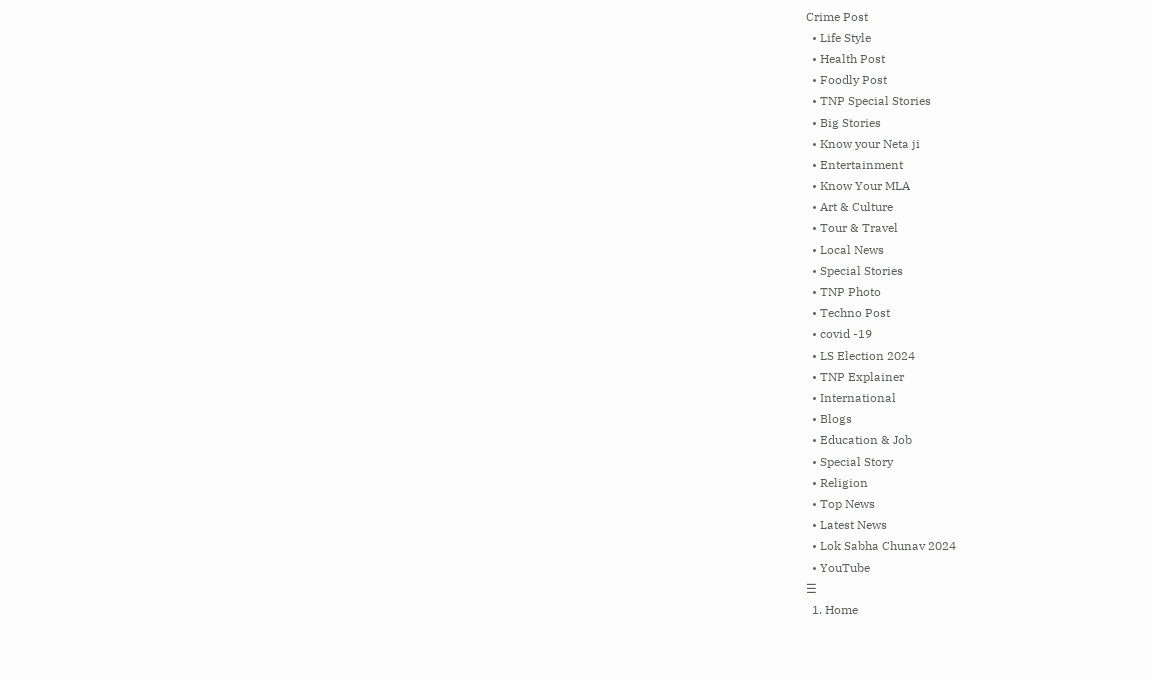Crime Post
  • Life Style
  • Health Post
  • Foodly Post
  • TNP Special Stories
  • Big Stories
  • Know your Neta ji
  • Entertainment
  • Know Your MLA
  • Art & Culture
  • Tour & Travel
  • Local News
  • Special Stories
  • TNP Photo
  • Techno Post
  • covid -19
  • LS Election 2024
  • TNP Explainer
  • International
  • Blogs
  • Education & Job
  • Special Story
  • Religion
  • Top News
  • Latest News
  • Lok Sabha Chunav 2024
  • YouTube
☰
  1. Home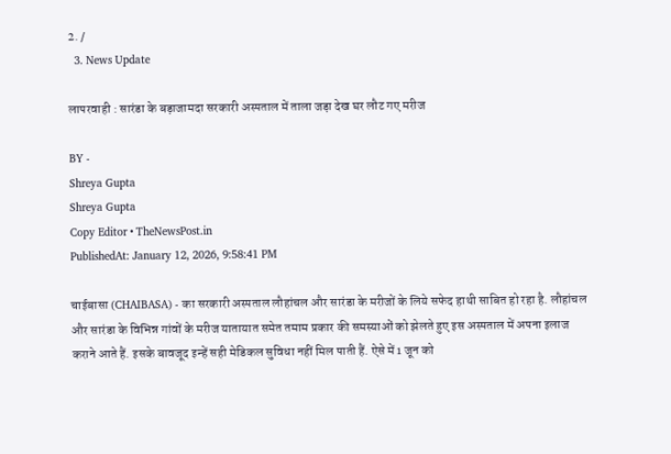2. /
  3. News Update

लापरवाही : सारंडा के बड़ाजामदा सरकारी अस्पताल में ताला जड़ा देख घर लौट गए मरीज

BY -
Shreya Gupta
Shreya Gupta
Copy Editor • TheNewsPost.in
PublishedAt: January 12, 2026, 9:58:41 PM

चाईबासा (CHAIBASA) - का सरकारी अस्पताल लौहांचल और सारंडा के मरीजों के लिये सफेद हाथी साबित हो रहा है. लौहांचल और सारंडा के विभिन्न गांवों के मरीज यातायात समेत तमाम प्रकार की समस्याओं को झेलते हुए इस अस्पताल में अपना इलाज कराने आते हैं. इसके बावजूद इन्हें सही मेडिकल सुविधा नहीं मिल पाती हैं. ऐसे में 1 जून को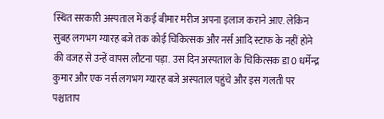स्थित सरकारी अस्पताल में कई बीमार मरीज अपना इलाज कराने आए. लेकिन सुबह लगभग ग्यारह बजे तक कोई चिकित्सक और नर्स आदि स्टाफ के नहीं होने की वजह से उन्हें वापस लौटना पड़ा. उस दिन अस्पताल के चिकित्सक डा0 धर्मेन्द्र कुमार और एक नर्स लगभग ग्यारह बजे अस्पताल पहुंचे और इस गलती पर पश्चाताप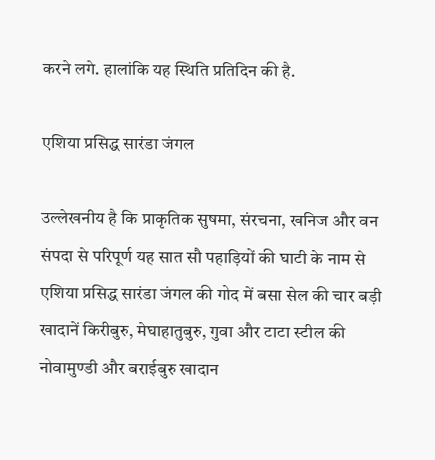करने लगे. हालांकि यह स्थिति प्रतिदिन की है.

एशिया प्रसिद्ध सारंडा जंगल

उल्लेखनीय है कि प्राकृतिक सुषमा, संरचना, खनिज और वन संपदा से परिपूर्ण यह सात सौ पहाड़ियों की घाटी के नाम से एशिया प्रसिद्ध सारंडा जंगल की गोद में बसा सेल की चार बड़ी खादानें किरीबुरु, मेघाहातुबुरु, गुवा और टाटा स्टील की नोवामुण्डी और बराईबुरु खादान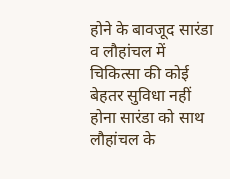होने के बावजूद सारंडा व लौहांचल में चिकित्सा की कोई बेहतर सुविधा नहीं होना सारंडा को साथ लौहांचल के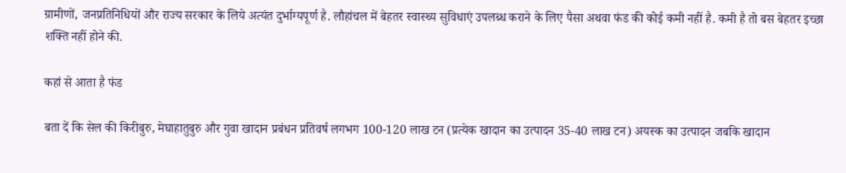ग्रामीणों, जनप्रतिनिधियों और राज्य सरकार के लिये अत्यंत दुर्भाग्यपूर्ण है. लौहांचल में बेहतर स्वास्थ्य सुविधाएं उपलब्ध कराने के लिए पैसा अथवा फंड की कोई कमी नहीं है. कमी है तो बस बेहतर इच्छा शक्ति नहीं होने की.

कहां से आता है फंड

बता दें कि सेल की किरीबुरु, मेघाहातुबुरु और गुवा खादान प्रबंधन प्रतिवर्ष लगभग 100-120 लाख टन (प्रत्येक खादान का उत्पादन 35-40 लाख टन) अयस्क का उत्पादन जबकि खादान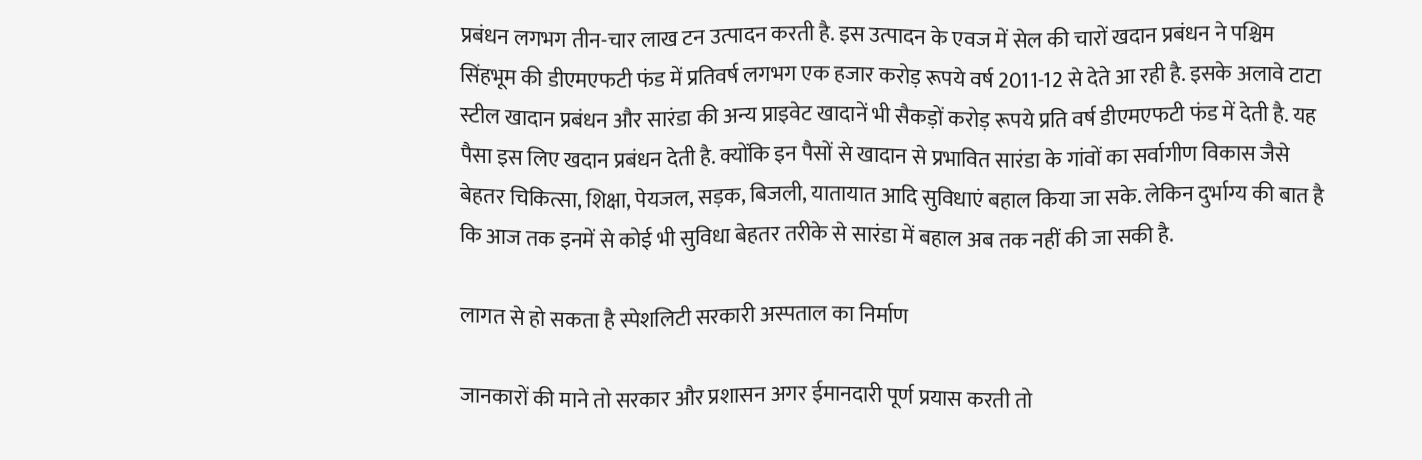प्रबंधन लगभग तीन-चार लाख टन उत्पादन करती है. इस उत्पादन के एवज में सेल की चारों खदान प्रबंधन ने पश्चिम सिंहभूम की डीएमएफटी फंड में प्रतिवर्ष लगभग एक हजार करोड़ रूपये वर्ष 2011-12 से देते आ रही है. इसके अलावे टाटा स्टील खादान प्रबंधन और सारंडा की अन्य प्राइवेट खादानें भी सैकड़ों करोड़ रूपये प्रति वर्ष डीएमएफटी फंड में देती है. यह पैसा इस लिए खदान प्रबंधन देती है. क्योंकि इन पैसों से खादान से प्रभावित सारंडा के गांवों का सर्वागीण विकास जैसे बेहतर चिकित्सा, शिक्षा, पेयजल, सड़क, बिजली, यातायात आदि सुविधाएं बहाल किया जा सके. लेकिन दुर्भाग्य की बात है कि आज तक इनमें से कोई भी सुविधा बेहतर तरीके से सारंडा में बहाल अब तक नहीं की जा सकी है.

लागत से हो सकता है स्पेशलिटी सरकारी अस्पताल का निर्माण

जानकारों की माने तो सरकार और प्रशासन अगर ईमानदारी पूर्ण प्रयास करती तो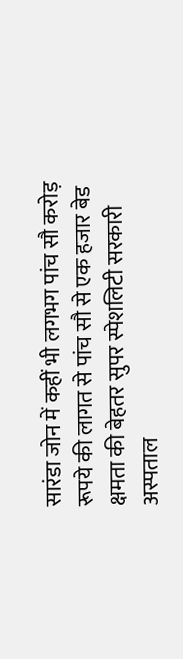सारंडा जोन में कहीं भी लगभग पांच सौ करोड़ रूपये की लागत से पांच सौ से एक हजार बेड क्षमता की बेहतर सुपर स्पेशलिटी सरकारी अस्पताल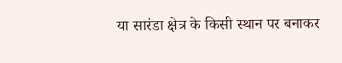या सारंडा क्षेत्र के किसी स्थान पर बनाकर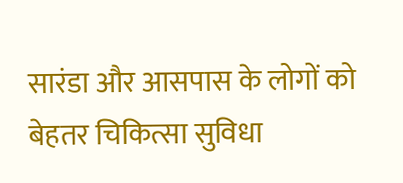सारंडा और आसपास के लोगों को बेहतर चिकित्सा सुविधा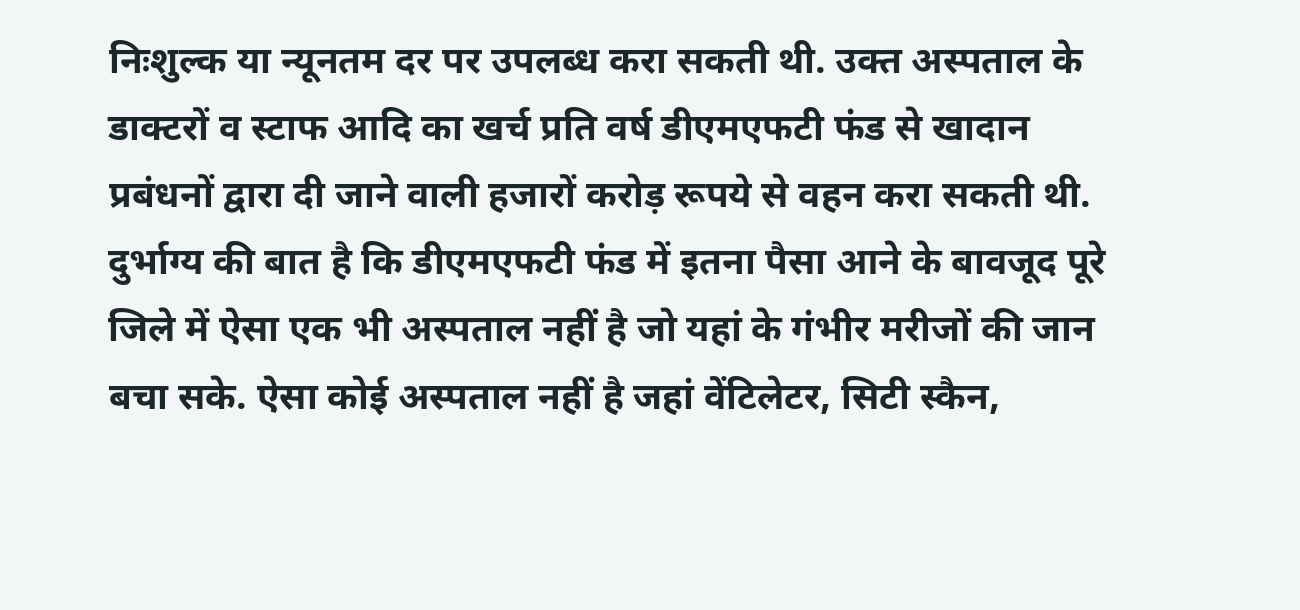निःशुल्क या न्यूनतम दर पर उपलब्ध करा सकती थी. उक्त अस्पताल के डाक्टरों व स्टाफ आदि का खर्च प्रति वर्ष डीएमएफटी फंड से खादान प्रबंधनों द्वारा दी जाने वाली हजारों करोड़ रूपये से वहन करा सकती थी. दुर्भाग्य की बात है कि डीएमएफटी फंड में इतना पैसा आने के बावजूद पूरे जिले में ऐसा एक भी अस्पताल नहीं है जो यहां के गंभीर मरीजों की जान बचा सके. ऐसा कोई अस्पताल नहीं है जहां वेंटिलेटर, सिटी स्कैन,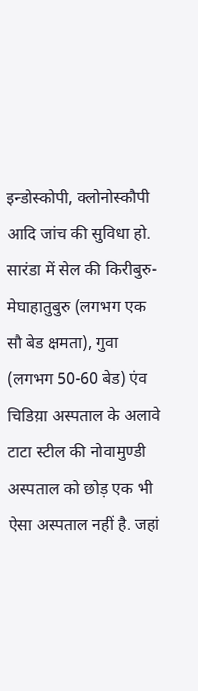इन्डोस्कोपी, क्लोनोस्कौपी आदि जांच की सुविधा हो. सारंडा में सेल की किरीबुरु-मेघाहातुबुरु (लगभग एक सौ बेड क्षमता), गुवा (लगभग 50-60 बेड) एंव चिडिय़ा अस्पताल के अलावे टाटा स्टील की नोवामुण्डी अस्पताल को छोड़ एक भी ऐसा अस्पताल नहीं है. जहां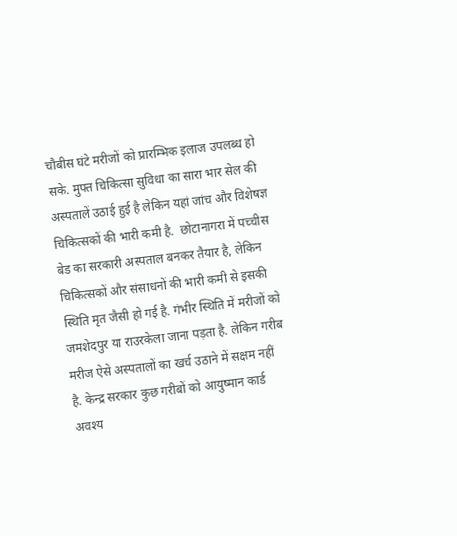चौबीस घंटे मरीजों को प्रारम्भिक इलाज उपलब्ध हो सके. मुफ्त चिकित्सा सुविधा का सारा भार सेल की अस्पतालें उठाई हुई है लेकिन यहां जांच और विशेषज्ञ चिकित्सकों की भारी कमी है.  छोटानागरा में पच्चीस बेड का सरकारी अस्पताल बनकर तैयार है, लेकिन चिकित्सकों और संसाधनों की भारी कमी से इसकी स्थिति मृत जैसी हो गई है. गंभीर स्थिति में मरीजों को जमशेदपुर या राउरकेला जाना पड़ता है. लेकिन गरीब मरीज ऐसे अस्पतालों का खर्च उठाने में सक्षम नहीं है. केन्द्र सरकार कुछ गरीबों को आयुष्मान कार्ड अवश्य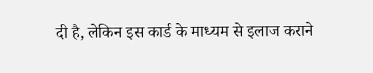दी है, लेकिन इस कार्ड के माध्यम से इलाज कराने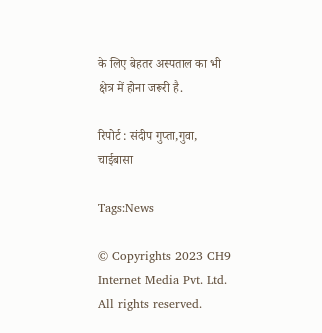के लिए बेहतर अस्पताल का भी क्षेत्र में होना जरूरी है.

रिपोर्ट : संदीप गुप्ता,गुवा, चाईबासा

Tags:News

© Copyrights 2023 CH9 Internet Media Pvt. Ltd. All rights reserved.